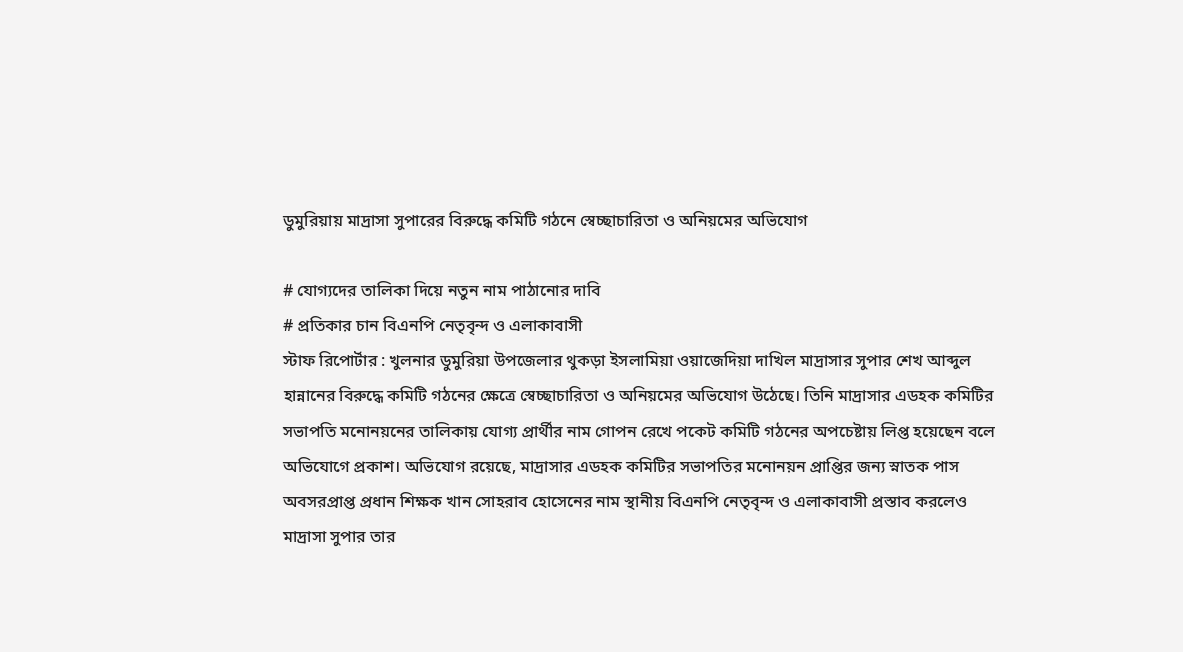ডুমুরিয়ায় মাদ্রাসা সুপারের বিরুদ্ধে কমিটি গঠনে স্বেচ্ছাচারিতা ও অনিয়মের অভিযোগ

# যোগ্যদের তালিকা দিয়ে নতুন নাম পাঠানোর দাবি
# প্রতিকার চান বিএনপি নেতৃবৃন্দ ও এলাকাবাসী
স্টাফ রিপোর্টার : খুলনার ডুমুরিয়া উপজেলার থুকড়া ইসলামিয়া ওয়াজেদিয়া দাখিল মাদ্রাসার সুপার শেখ আব্দুল হান্নানের বিরুদ্ধে কমিটি গঠনের ক্ষেত্রে স্বেচ্ছাচারিতা ও অনিয়মের অভিযোগ উঠেছে। তিনি মাদ্রাসার এডহক কমিটির সভাপতি মনোনয়নের তালিকায় যোগ্য প্রার্থীর নাম গোপন রেখে পকেট কমিটি গঠনের অপচেষ্টায় লিপ্ত হয়েছেন বলে অভিযোগে প্রকাশ। অভিযোগ রয়েছে, মাদ্রাসার এডহক কমিটির সভাপতির মনোনয়ন প্রাপ্তির জন্য স্নাতক পাস অবসরপ্রাপ্ত প্রধান শিক্ষক খান সোহরাব হোসেনের নাম স্থানীয় বিএনপি নেতৃবৃন্দ ও এলাকাবাসী প্রস্তাব করলেও মাদ্রাসা সুপার তার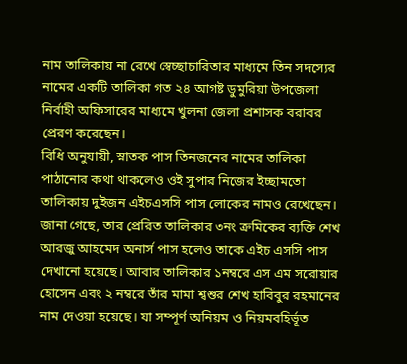নাম তালিকায় না রেখে স্বেচ্ছাচারিতার মাধ্যমে তিন সদস্যের নামের একটি তালিকা গত ২৪ আগষ্ট ডুমুরিয়া উপজেলা নির্বাহী অফিসারের মাধ্যমে খুলনা জেলা প্রশাসক বরাবর প্রেরণ করেছেন।
বিধি অনুযায়ী, স্নাতক পাস তিনজনের নামের তালিকা পাঠানোর কথা থাকলেও ওই সুপার নিজের ইচ্ছামতো তালিকায় দুইজন এইচএসসি পাস লোকের নামও রেখেছেন।
জানা গেছে, তার প্রেরিত তালিকার ৩নং ক্রমিকের ব্যক্তি শেখ আরজু আহমেদ অনার্স পাস হলেও তাকে এইচ এসসি পাস দেখানো হয়েছে। আবার তালিকার ১নম্বরে এস এম সরোয়ার হোসেন এবং ২ নম্বরে তাঁর মামা শ্বশুর শেখ হাবিবুর রহমানের নাম দেওয়া হয়েছে। যা সম্পূর্ণ অনিয়ম ও নিয়মবহির্ভূত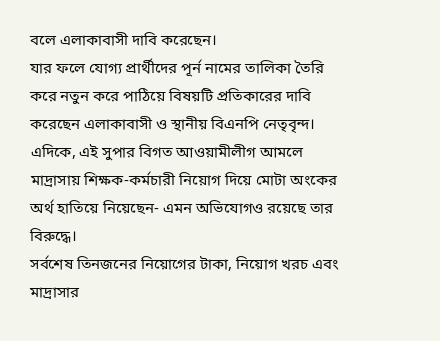বলে এলাকাবাসী দাবি করেছেন।
যার ফলে যোগ্য প্রার্থীদের পূর্ন নামের তালিকা তৈরি করে নতুন করে পাঠিয়ে বিষয়টি প্রতিকারের দাবি করেছেন এলাকাবাসী ও স্থানীয় বিএনপি নেতৃবৃন্দ।
এদিকে, এই সুপার বিগত আওয়ামীলীগ আমলে মাদ্রাসায় শিক্ষক-কর্মচারী নিয়োগ দিয়ে মোটা অংকের অর্থ হাতিয়ে নিয়েছেন- এমন অভিযোগও রয়েছে তার বিরুদ্ধে।
সর্বশেষ তিনজনের নিয়োগের টাকা, নিয়োগ খরচ এবং মাদ্রাসার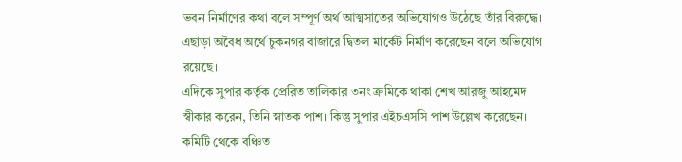ভবন নির্মাণের কথা বলে সম্পূর্ণ অর্থ আত্মসাতের অভিযোগও উঠেছে তাঁর বিরুদ্ধে। এছাড়া অবৈধ অর্থে চুকনগর বাজারে দ্বিতল মার্কেট নির্মাণ করেছেন বলে অভিযোগ রয়েছে।
এদিকে সুপার কর্তৃক প্রেরিত তালিকার ৩নং ক্রমিকে থাকা শেখ আরজু আহমেদ স্বীকার করেন, তিনি স্নাতক পাশ। কিন্তু সুপার এইচএসসি পাশ উল্লেখ করেছেন।
কমিটি থেকে বঞ্চিত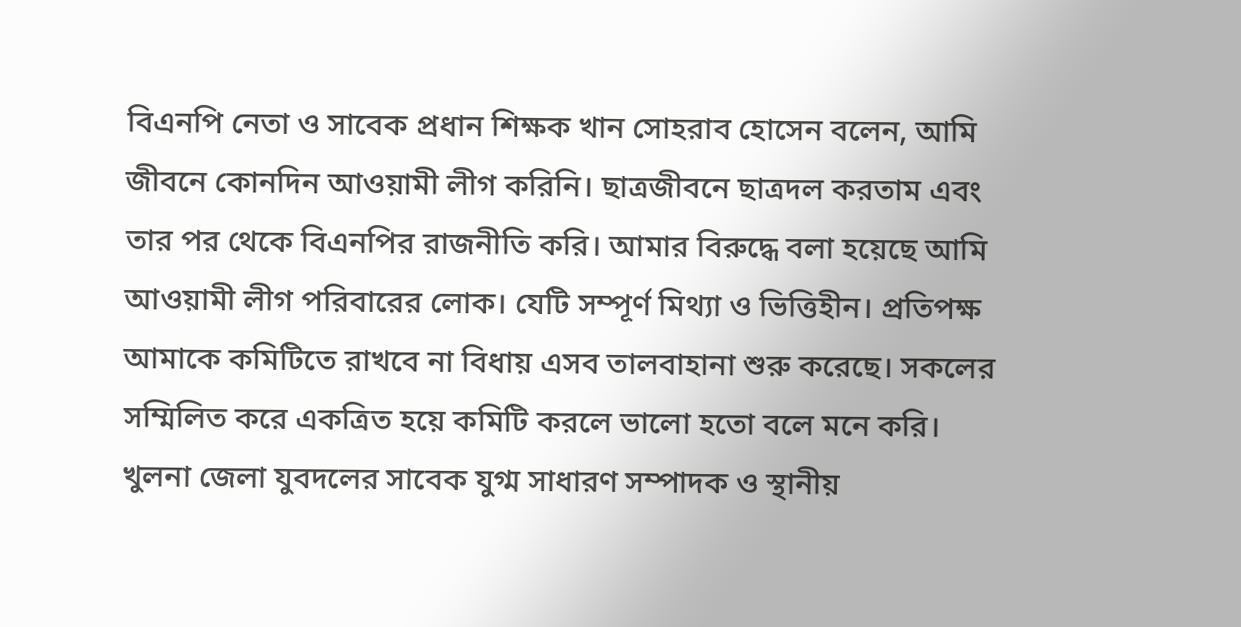বিএনপি নেতা ও সাবেক প্রধান শিক্ষক খান সোহরাব হোসেন বলেন, আমি জীবনে কোনদিন আওয়ামী লীগ করিনি। ছাত্রজীবনে ছাত্রদল করতাম এবং তার পর থেকে বিএনপির রাজনীতি করি। আমার বিরুদ্ধে বলা হয়েছে আমি আওয়ামী লীগ পরিবারের লোক। যেটি সম্পূর্ণ মিথ্যা ও ভিত্তিহীন। প্রতিপক্ষ আমাকে কমিটিতে রাখবে না বিধায় এসব তালবাহানা শুরু করেছে। সকলের সম্মিলিত করে একত্রিত হয়ে কমিটি করলে ভালো হতো বলে মনে করি।
খুলনা জেলা যুবদলের সাবেক যুগ্ম সাধারণ সম্পাদক ও স্থানীয়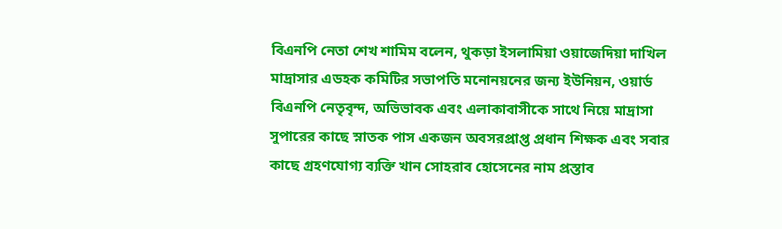বিএনপি নেতা শেখ শামিম বলেন, থুকড়া ইসলামিয়া ওয়াজেদিয়া দাখিল মাদ্রাসার এডহক কমিটির সভাপতি মনোনয়নের জন্য ইউনিয়ন, ওয়ার্ড বিএনপি নেতৃবৃন্দ, অভিভাবক এবং এলাকাবাসীকে সাথে নিয়ে মাদ্রাসা সুপারের কাছে স্নাতক পাস একজন অবসরপ্রাপ্ত প্রধান শিক্ষক এবং সবার কাছে গ্রহণযোগ্য ব্যক্তি খান সোহরাব হোসেনের নাম প্রস্তাব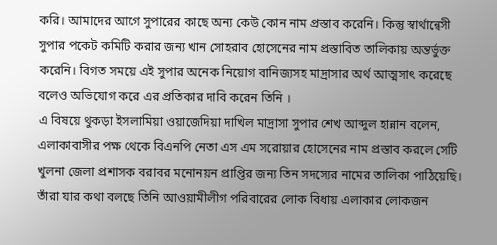করি। আমাদের আগে সুপারের কাছে অন্য কেউ কোন নাম প্রস্তাব করেনি। কিন্তু স্বার্থান্বেসী সুপার পকেট কমিটি করার জন্য খান সোহরাব হোসেনের নাম প্রস্তাবিত তালিকায় অন্তর্ভুক্ত করেনি। বিগত সময়ে এই সুপার অনেক নিয়োগ বানিজ্যসহ মাদ্রাসার অর্থ আত্মসাৎ করেছে বলেও অভিযোগ করে এর প্রতিকার দাবি করেন তিনি ।
এ বিষয়ে থুকড়া ইসলামিয়া ওয়াজেদিয়া দাখিল মাদ্রাসা সুপার শেখ আব্দুল হান্নান বলেন, এলাকাবাসীর পক্ষ থেকে বিএনপি নেতা এস এম সরোয়ার হোসেনের নাম প্রস্তাব করলে সেটি খুলনা জেলা প্রশাসক বরাবর মনোনয়ন প্রাপ্তির জন্য তিন সদস্যের নামের তালিকা পাঠিয়েছি। তাঁরা যার কথা বলছে তিনি আওয়ামীলীগ পরিবারের লোক বিধায় এলাকার লোকজন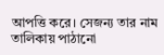আপত্তি করে। সেজন্য তার নাম তালিকায় পাঠানো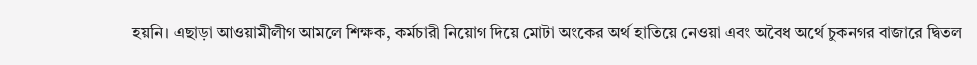হয়নি। এছাড়া আওয়ামীলীগ আমলে শিক্ষক, কর্মচারী নিয়োগ দিয়ে মোটা অংকের অর্থ হাতিয়ে নেওয়া এবং অবৈধ অর্থে চুকনগর বাজারে দ্বিতল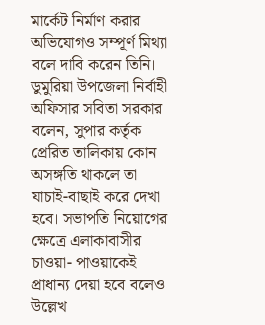মার্কেট নির্মাণ করার অভিযোগও সম্পূর্ণ মিথ্যা বলে দাবি করেন তিনি।
ডুমুরিয়া উপজেলা নির্বাহী অফিসার সবিতা সরকার বলেন, সুপার কর্তৃক প্রেরিত তালিকায় কোন অসঙ্গতি থাকলে তা যাচাই-বাছাই করে দেখা হবে। সভাপতি নিয়োগের ক্ষেত্রে এলাকাবাসীর চাওয়া- পাওয়াকেই প্রাধান্য দেয়া হবে বলেও উল্লেখ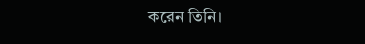করেন তিনি।